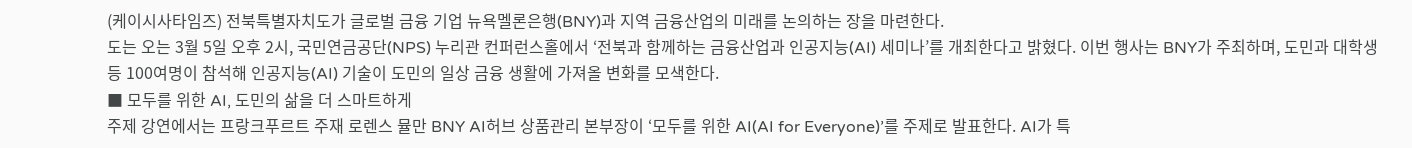(케이시사타임즈) 전북특별자치도가 글로벌 금융 기업 뉴욕멜론은행(BNY)과 지역 금융산업의 미래를 논의하는 장을 마련한다.
도는 오는 3월 5일 오후 2시, 국민연금공단(NPS) 누리관 컨퍼런스홀에서 ‘전북과 함께하는 금융산업과 인공지능(AI) 세미나’를 개최한다고 밝혔다. 이번 행사는 BNY가 주최하며, 도민과 대학생 등 100여명이 참석해 인공지능(AI) 기술이 도민의 일상 금융 생활에 가져올 변화를 모색한다.
■ 모두를 위한 AI, 도민의 삶을 더 스마트하게
주제 강연에서는 프랑크푸르트 주재 로렌스 뮬만 BNY AI허브 상품관리 본부장이 ‘모두를 위한 AI(AI for Everyone)’를 주제로 발표한다. AI가 특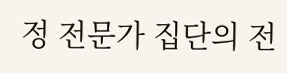정 전문가 집단의 전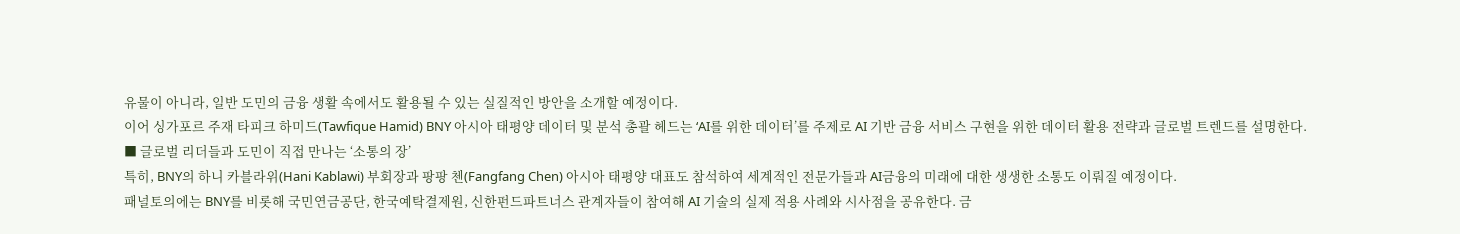유물이 아니라, 일반 도민의 금융 생활 속에서도 활용될 수 있는 실질적인 방안을 소개할 예정이다.
이어 싱가포르 주재 타피크 하미드(Tawfique Hamid) BNY 아시아 태평양 데이터 및 분석 총괄 헤드는 ‘AI를 위한 데이터’를 주제로 AI 기반 금융 서비스 구현을 위한 데이터 활용 전략과 글로벌 트렌드를 설명한다.
■ 글로벌 리더들과 도민이 직접 만나는 ‘소통의 장’
특히, BNY의 하니 카블라위(Hani Kablawi) 부회장과 팡팡 첸(Fangfang Chen) 아시아 태평양 대표도 참석하여 세계적인 전문가들과 AI금융의 미래에 대한 생생한 소통도 이뤄질 예정이다.
패널토의에는 BNY를 비롯해 국민연금공단, 한국예탁결제원, 신한펀드파트너스 관계자들이 참여해 AI 기술의 실제 적용 사례와 시사점을 공유한다. 금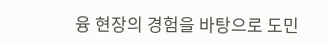융 현장의 경험을 바탕으로 도민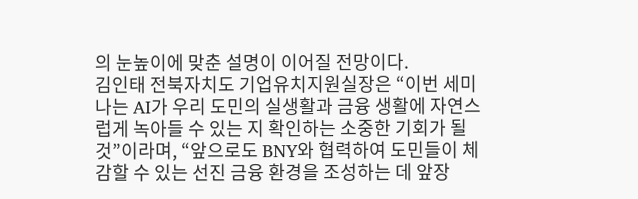의 눈높이에 맞춘 설명이 이어질 전망이다.
김인태 전북자치도 기업유치지원실장은 “이번 세미나는 AI가 우리 도민의 실생활과 금융 생활에 자연스럽게 녹아들 수 있는 지 확인하는 소중한 기회가 될 것”이라며, “앞으로도 BNY와 협력하여 도민들이 체감할 수 있는 선진 금융 환경을 조성하는 데 앞장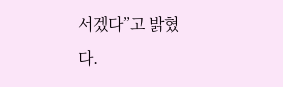서겠다”고 밝혔다.